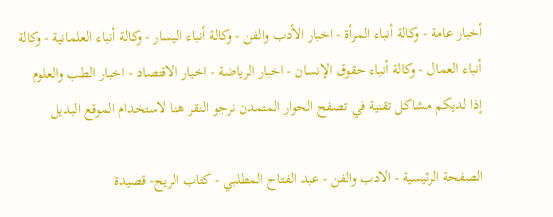أخبار عامة - وكالة أنباء المرأة - اخبار الأدب والفن - وكالة أنباء اليسار - وكالة أنباء العلمانية - وكالة أنباء العمال - وكالة أنباء حقوق الإنسان - اخبار الرياضة - اخبار الاقتصاد - اخبار الطب والعلوم
إذا لديكم مشاكل تقنية في تصفح الحوار المتمدن نرجو النقر هنا لاستخدام الموقع البديل

الصفحة الرئيسية - الادب والفن - عبد الفتاح المطلبي - كتاب الريح- قصيدة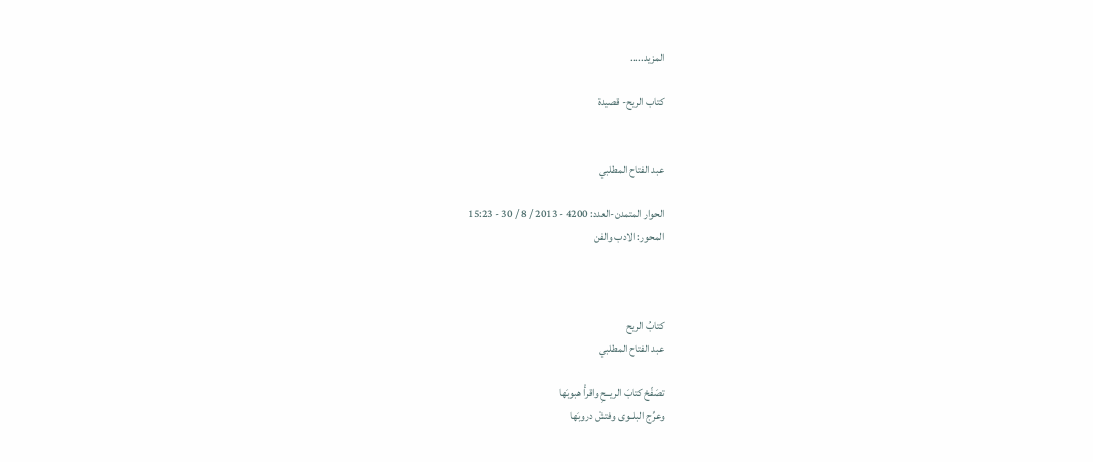المزيد.....

كتاب الريح- قصيدة


عبد الفتاح المطلبي

الحوار المتمدن-العدد: 4200 - 2013 / 8 / 30 - 15:23
المحور: الادب والفن



كتابُ الريح
عبد الفتاح المطلبي

تصَفّحْ كتابَ الريــحِ واقرأْ هبوبَها
وعرِّج البلــوى وفتشْ دروبَها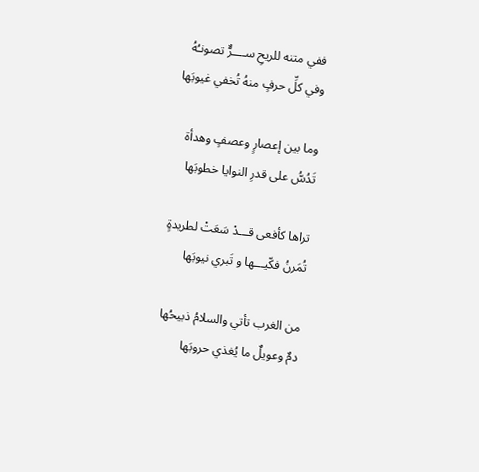ففي متنه للريحِ ســــرٌّ تصونـُهُ
وفي كلِّ حرفٍ منهُ تُخفي غيوبَها

وما بين إعصارٍ وعصفٍ وهدأة
تَدُسُّ على قدرِ النوايا خطوبَها

تراها كأفعى قـــدْ سَعَتْ لطريدةٍ
تُمَرنُ فكّيـــها و تَبري نيوبَها

من الغرب تأتي والسلامُ ذبيحُها
دمٌ وعويلٌ ما يُغذي حروبَها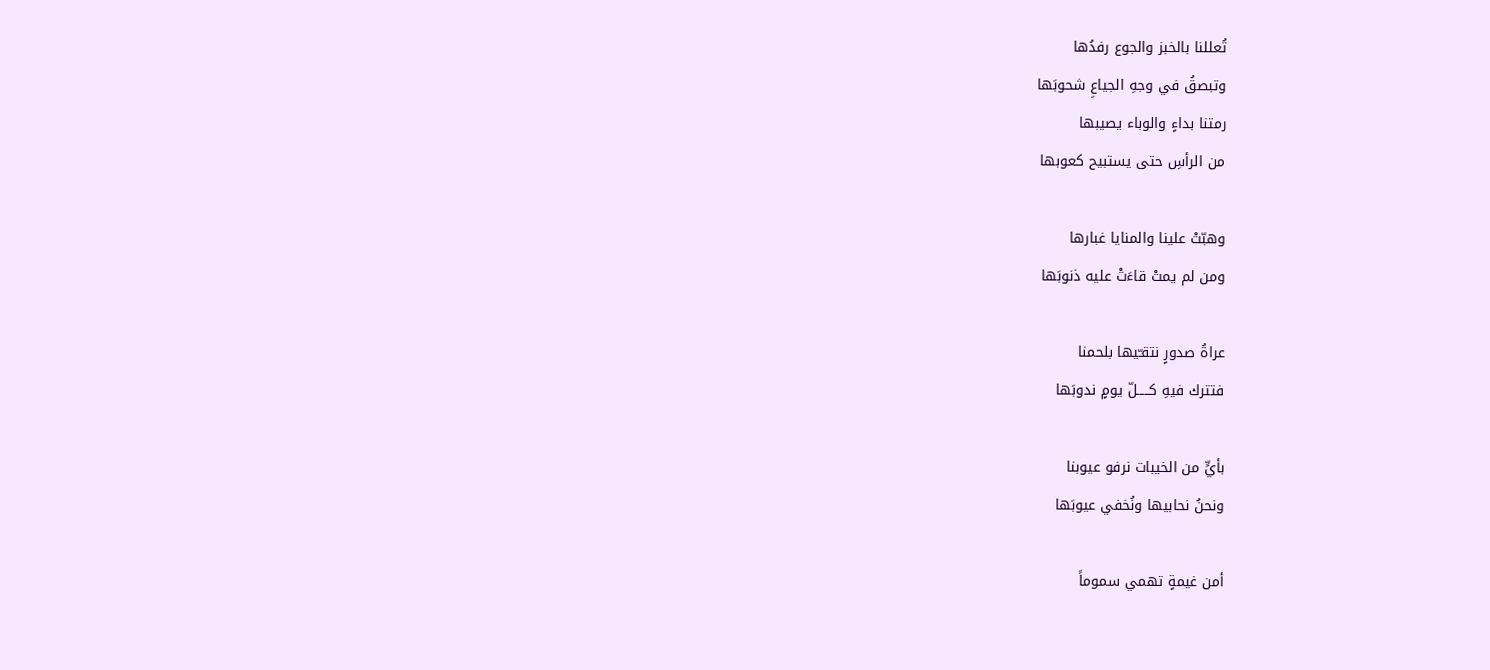تُعللنا بالخبز والجوع رفدُها
وتبصقُ في وجهِ الجياعِ شحوبَها
رمتنا بداءٍ والوباء يصيبها
من الرأسِ حتى يستبيح كعوبها

وهبّتْ علينا والمنايا غبارها
ومن لم يمتْ قاءَتْ عليه ذنوبَها

عراةُ صدورٍ نتقـّيها بلحمنا
فتترك فيهِ كـــــلّ يومٍ ندوبَها

بأيٍّ من الخيبات نرفو عيوبنا
ونحنُ نحابيها ونُخفي عيوبَها

أمن غيمةٍ تهمي سموماً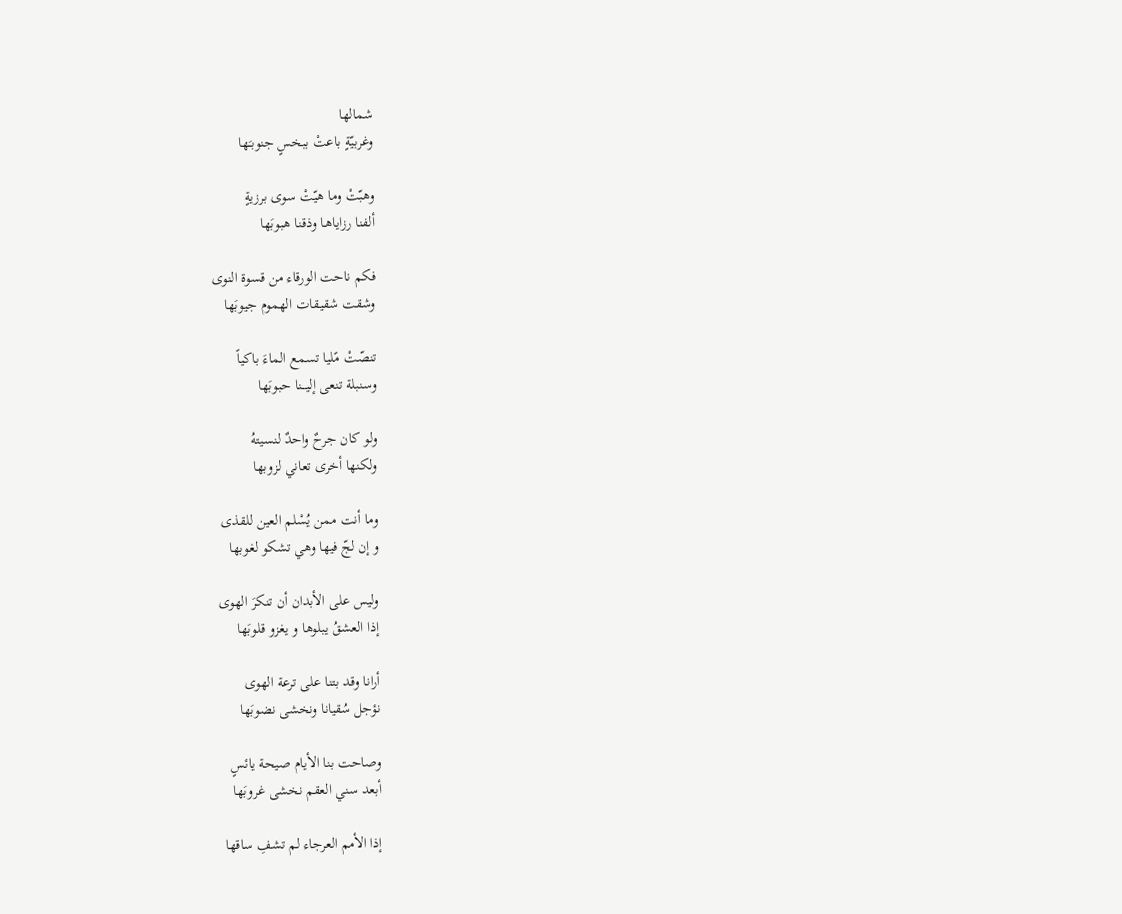شمالها
وغربيّةٍ باعتْ ببخسٍ جنوبـَها

وهبّتْ وما هيّتْ سوى برزيةٍ
ألفنا رزاياهـا وذقنا هبوبَها

فكم ناحت الورقاء من قسوة النوى
وشقت شقيـقات الهموم جيوبَها

تنصّتْ مًليا تسمع الماءَ باكياً
وسنبلة تنعى إليـــنا حبوبَها

ولو كان جرحٌ واحدٌ لنسيتهُ
ولكنها أخرى تعاني لزوبها

وما أنت ممن يُسْلم العين للقذى
و إن لجّ فيها وهي تشكو لغوبها

وليس على الأبدان أن تنكرَ الهوى
إذا العشقُ يبلوها و يغزو قلوبَها

أرانا وقد بتنا على ترعة الهوى
نؤجل سُقيانا ونخشى نضوبَها

وصاحت بنا الأيام صيحة يائسٍ
أبعد سني العقم نخشى غروبَها

إذا الأمم العرجاء لم تشفِ ساقها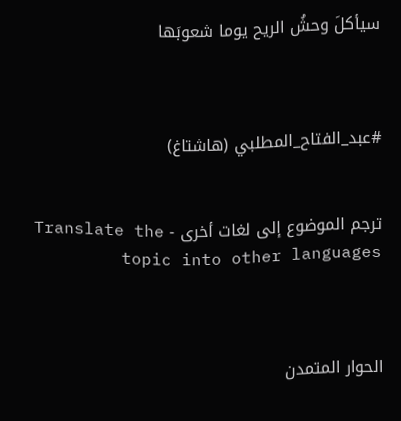سيأكلَ وحشُ الريح يوما شعوبَها



#عبد_الفتاح_المطلبي (هاشتاغ)


ترجم الموضوع إلى لغات أخرى - Translate the topic into other languages



الحوار المتمدن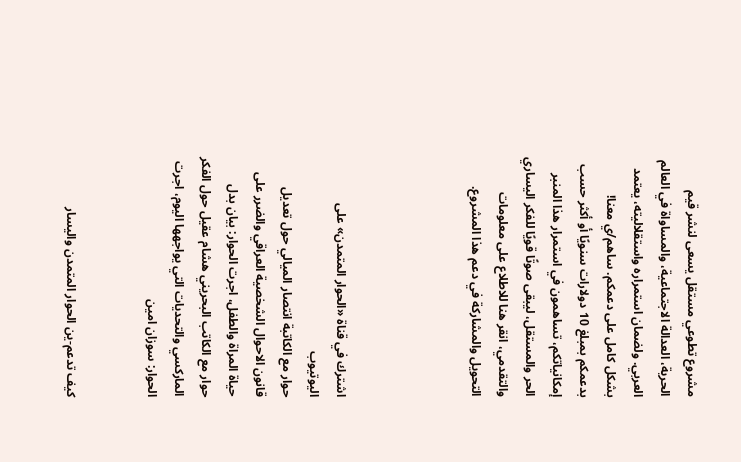مشروع تطوعي مستقل يسعى لنشر قيم الحرية، العدالة الاجتماعية، والمساواة في العالم العربي. ولضمان استمراره واستقلاليته، يعتمد بشكل كامل على دعمكم. ساهم/ي معنا! بدعمكم بمبلغ 10 دولارات سنويًا أو أكثر حسب إمكانياتكم، تساهمون في استمرار هذا المنبر الحر والمستقل، ليبقى صوتًا قويًا للفكر اليساري والتقدمي، انقر هنا للاطلاع على معلومات التحويل والمشاركة في دعم هذا المشروع.




اشترك في قناة «الحوار المتمدن» على اليوتيوب
حوار مع الكاتبة انتصار الميالي حول تعديل قانون الاحوال الشخصية العراقي والضرر على حياة المراة والطفل، اجرت الحوار: بيان بدل
حوار مع الكاتب البحريني هشام عقيل حول الفكر الماركسي والتحديات التي يواجهها اليوم، اجرت الحوار: سوزان امين


كيف تدعم-ين الحوار المتمدن واليسار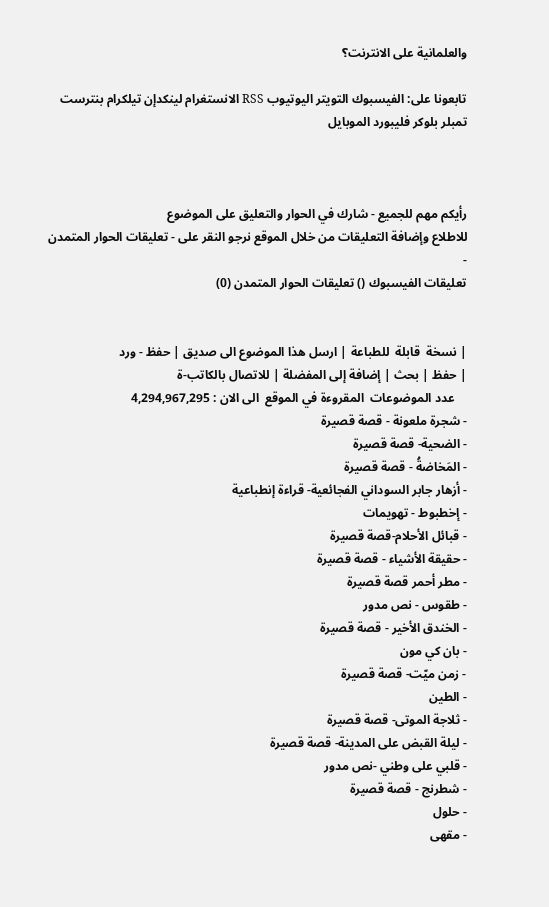والعلمانية على الانترنت؟

تابعونا على: الفيسبوك التويتر اليوتيوب RSS الانستغرام لينكدإن تيلكرام بنترست تمبلر بلوكر فليبورد الموبايل



رأيكم مهم للجميع - شارك في الحوار والتعليق على الموضوع
للاطلاع وإضافة التعليقات من خلال الموقع نرجو النقر على - تعليقات الحوار المتمدن -
تعليقات الفيسبوك () تعليقات الحوار المتمدن (0)


| نسخة  قابلة  للطباعة | ارسل هذا الموضوع الى صديق | حفظ - ورد
| حفظ | بحث | إضافة إلى المفضلة | للاتصال بالكاتب-ة
    عدد الموضوعات  المقروءة في الموقع  الى الان : 4,294,967,295
- شجرة ملعونة - قصة قصيرة
- الضحية- قصة قصيرة
- المَخاضةُ - قصة قصيرة
- أزهار جابر السوداني الفجائعية- قراءة إنطباعية
- إخطبوط - تهويمات
- قبائل الأحلام-قصة قصيرة
- حقيقة الأشياء - قصة قصيرة
- مطر أحمر قصة قصيرة
- طقوس - نص مدور
- الخندق الأخير - قصة قصيرة
- بان كي مون
- زمن ميّت- قصة قصيرة
- الطين
- ثلاجة الموتى- قصة قصيرة
- ليلة القبض على المدينة- قصة قصيرة
- قلبي على وطني -نص مدور
- شطرنج - قصة قصيرة
- حلول
- مقهى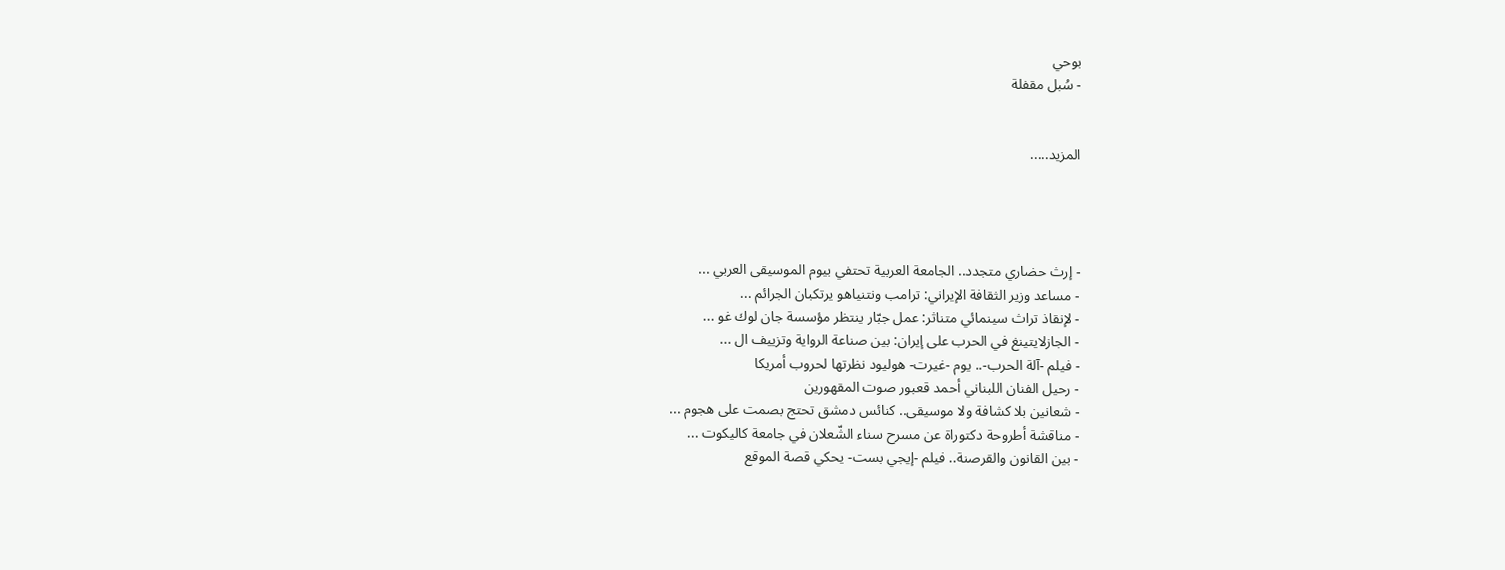بوحي
- سُبل مقفلة


المزيد.....




- إرث حضاري متجدد.. الجامعة العربية تحتفي بيوم الموسيقى العربي ...
- مساعد وزير الثقافة الإيراني: ترامب ونتنياهو يرتكبان الجرائم ...
- لإنقاذ تراث سينمائي متناثر: عمل جبّار ينتظر مؤسسة جان لوك غو ...
- الجازلايتينغ في الحرب على إيران: بين صناعة الرواية وتزييف ال ...
- فيلم -آلة الحرب-.. يوم -غيرت- هوليود نظرتها لحروب أمريكا
- رحيل الفنان اللبناني أحمد قعبور صوت المقهورين
- شعانين بلا كشافة ولا موسيقى.. كنائس دمشق تحتج بصمت على هجوم ...
- مناقشة أطروحة دكتوراة عن مسرح سناء الشّعلان في جامعة كاليكوت ...
- بين القانون والقرصنة.. فيلم -إيجي بست- يحكي قصة الموقع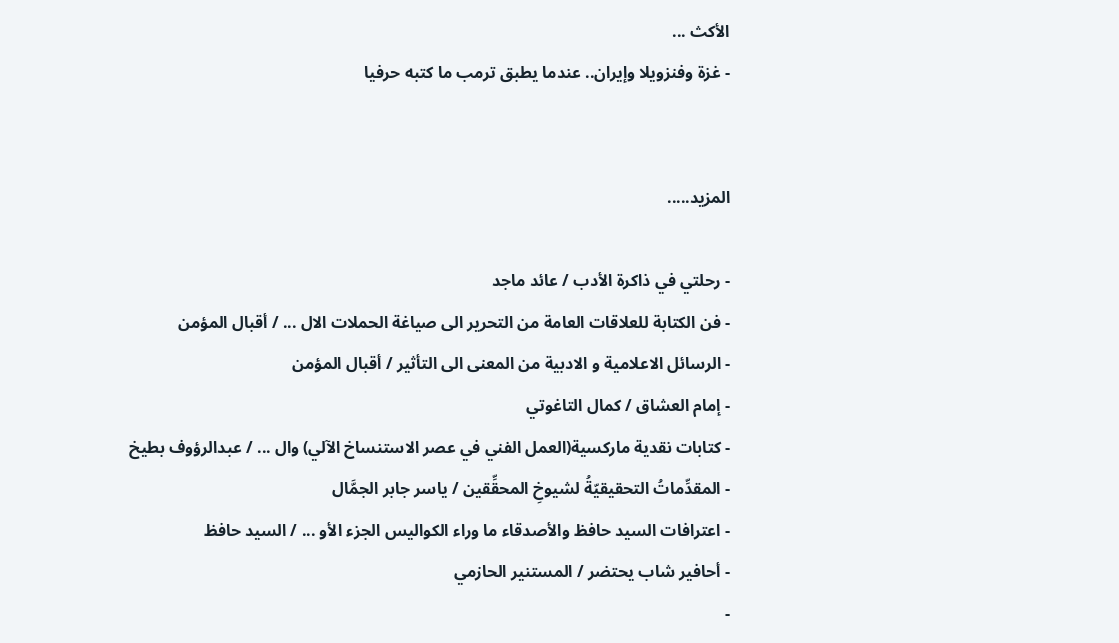الأكث ...
- غزة وفنزويلا وإيران.. عندما يطبق ترمب ما كتبه حرفيا


المزيد.....

- رحلتي في ذاكرة الأدب / عائد ماجد
- فن الكتابة للعلاقات العامة من التحرير الى صياغة الحملات الال ... / أقبال المؤمن
- الرسائل الاعلامية و الادبية من المعنى الى التأثير / أقبال المؤمن
- إمام العشاق / كمال التاغوتي
- كتابات نقدية ماركسية(العمل الفني في عصر الاستنساخ الآلي) وال ... / عبدالرؤوف بطيخ
- المقدِّماتُ التحقيقيّةُ لشيوخِ المحقِّقين / ياسر جابر الجمَّال
- اعترافات السيد حافظ والأصدقاء ما وراء الكواليس الجزء الأو ... / السيد حافظ
- أحافير شاب يحتضر / المستنير الحازمي
-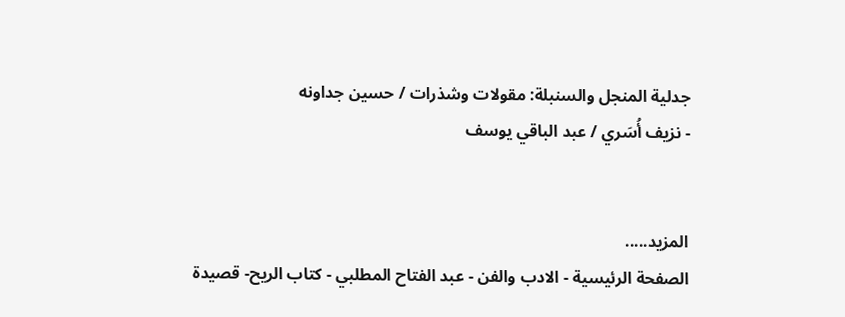جدلية المنجل والسنبلة: مقولات وشذرات / حسين جداونه
- نزيف أُسَري / عبد الباقي يوسف


المزيد.....
الصفحة الرئيسية - الادب والفن - عبد الفتاح المطلبي - كتاب الريح- قصيدة